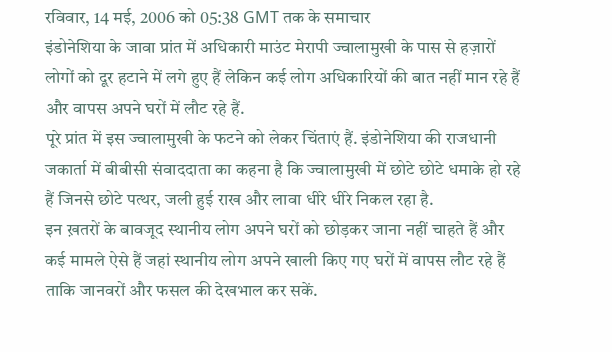रविवार, 14 मई, 2006 को 05:38 GMT तक के समाचार
इंडोनेशिया के जावा प्रांत में अधिकारी माउंट मेरापी ज्वालामुखी के पास से हज़ारों लोगों को दूर हटाने में लगे हुए हैं लेकिन कई लोग अधिकारियों की बात नहीं मान रहे हैं और वापस अपने घरों में लौट रहे हैं.
पूरे प्रांत में इस ज्वालामुखी के फटने को लेकर चिंताएं हैं. इंडोनेशिया की राजधानी जकार्ता में बीबीसी संवाददाता का कहना है कि ज्वालामुखी में छोटे छोटे धमाके हो रहे हैं जिनसे छोटे पत्थर, जली हुई राख और लावा धीरे धीरे निकल रहा है.
इन ख़तरों के बावजूद स्थानीय लोग अपने घरों को छोड़कर जाना नहीं चाहते हैं और कई मामले ऐसे हैं जहां स्थानीय लोग अपने खाली किए गए घरों में वापस लौट रहे हैं ताकि जानवरों और फसल की देखभाल कर सकें.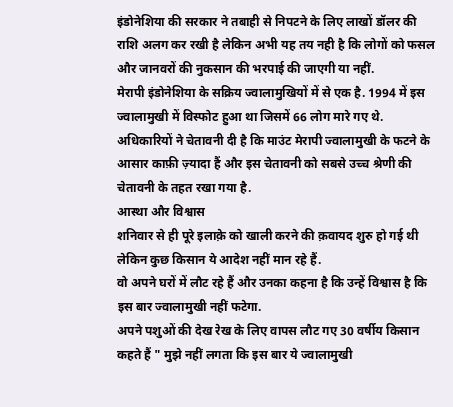इंडोनेशिया की सरकार ने तबाही से निपटने के लिए लाखों डॉलर की राशि अलग कर रखी है लेकिन अभी यह तय नही है कि लोगों को फसल और जानवरों की नुकसान की भरपाई की जाएगी या नहीं.
मेरापी इंडोनेशिया के सक्रिय ज्वालामुखियों में से एक है. 1994 में इस ज्वालामुखी में विस्फोट हुआ था जिसमें 66 लोग मारे गए थे.
अधिकारियों ने चेतावनी दी है कि माउंट मेरापी ज्वालामुखी के फटने के आसार काफ़ी ज़्यादा हैं और इस चेतावनी को सबसे उच्च श्रेणी की चेतावनी के तहत रखा गया है.
आस्था और विश्वास
शनिवार से ही पूरे इलाक़े को खाली करने की क़वायद शुरु हो गई थी लेकिन कुछ किसान ये आदेश नहीं मान रहे हैं.
वो अपने घरों में लौट रहे हैं और उनका कहना है कि उन्हें विश्वास है कि इस बार ज्वालामुखी नहीं फटेगा.
अपने पशुओं की देख रेख के लिए वापस लौट गए 30 वर्षीय किसान कहते हैं " मुझे नहीं लगता कि इस बार ये ज्वालामुखी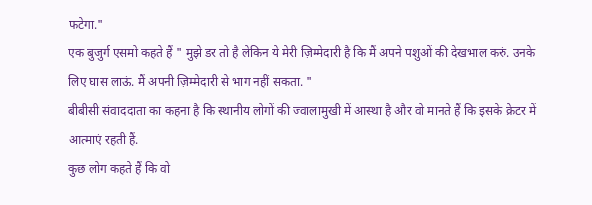फटेगा."
एक बुजुर्ग एसमो कहते हैं " मुझे डर तो है लेकिन ये मेरी ज़िम्मेदारी है कि मैं अपने पशुओं की देखभाल करुं. उनके लिए घास लाऊं. मैं अपनी ज़िम्मेदारी से भाग नहीं सकता. "
बीबीसी संवाददाता का कहना है कि स्थानीय लोगों की ज्वालामुखी में आस्था है और वो मानते हैं कि इसके क्रेटर में आत्माएं रहती हैं.
कुछ लोग कहते हैं कि वो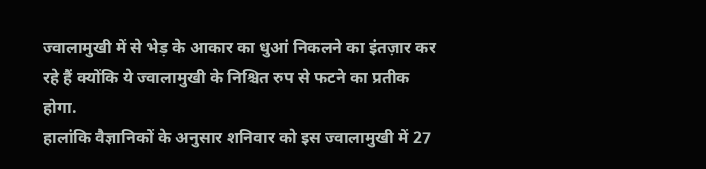ज्वालामुखी में से भेड़ के आकार का धुआं निकलने का इंतज़ार कर रहे हैं क्योंकि ये ज्वालामुखी के निश्चित रुप से फटने का प्रतीक होगा.
हालांकि वैज्ञानिकों के अनुसार शनिवार को इस ज्वालामुखी में 27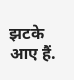झटके आए हैं.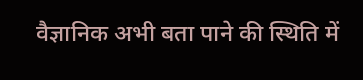वैज्ञानिक अभी बता पाने की स्थिति में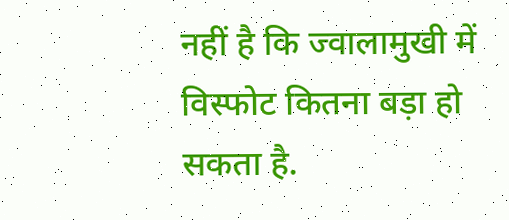नहीं है कि ज्वालामुखी में विस्फोट कितना बड़ा हो सकता है.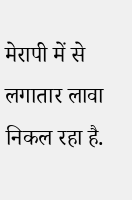मेरापी में से लगातार लावा निकल रहा है.